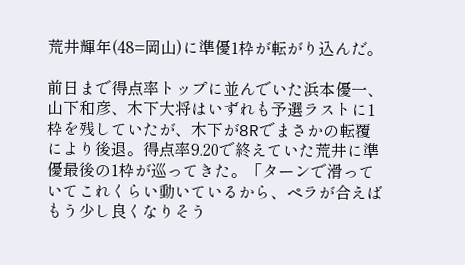荒井輝年(48=岡山)に準優1枠が転がり込んだ。

前日まで得点率トップに並んでいた浜本優一、山下和彦、木下大将はいずれも予選ラストに1枠を残していたが、木下が8Rでまさかの転覆により後退。得点率9.20で終えていた荒井に準優最後の1枠が巡ってきた。「ターンで滑っていてこれくらい動いているから、ペラが合えばもう少し良くなりそう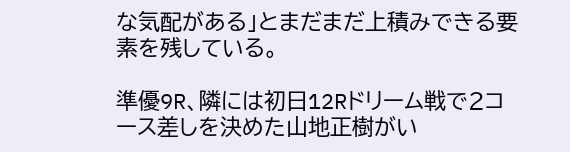な気配がある」とまだまだ上積みできる要素を残している。

準優9R、隣には初日12Rドリーム戦で2コース差しを決めた山地正樹がい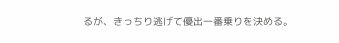るが、きっちり逃げて優出一番乗りを決める。